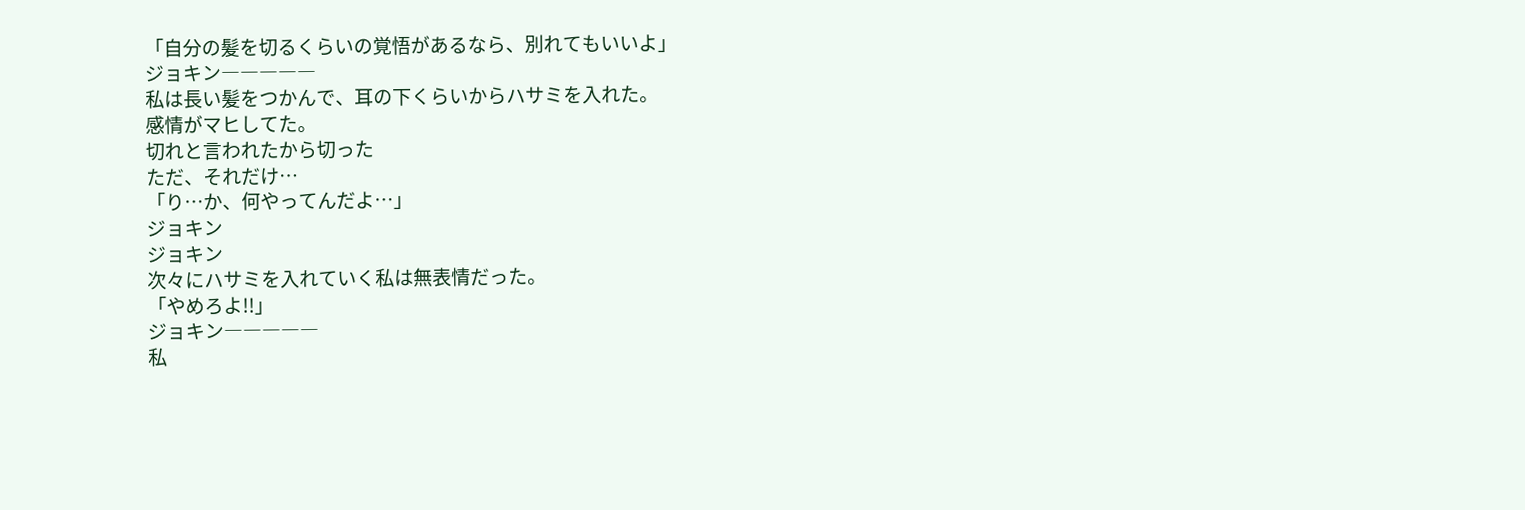「自分の髪を切るくらいの覚悟があるなら、別れてもいいよ」
ジョキン―――――
私は長い髪をつかんで、耳の下くらいからハサミを入れた。
感情がマヒしてた。
切れと言われたから切った
ただ、それだけ…
「り…か、何やってんだよ…」
ジョキン
ジョキン
次々にハサミを入れていく私は無表情だった。
「やめろよ!!」
ジョキン―――――
私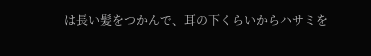は長い髪をつかんで、耳の下くらいからハサミを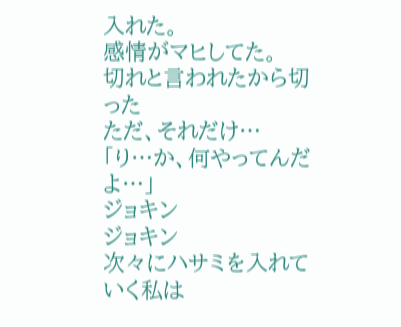入れた。
感情がマヒしてた。
切れと言われたから切った
ただ、それだけ…
「り…か、何やってんだよ…」
ジョキン
ジョキン
次々にハサミを入れていく私は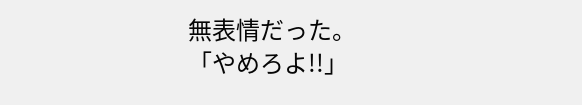無表情だった。
「やめろよ!!」